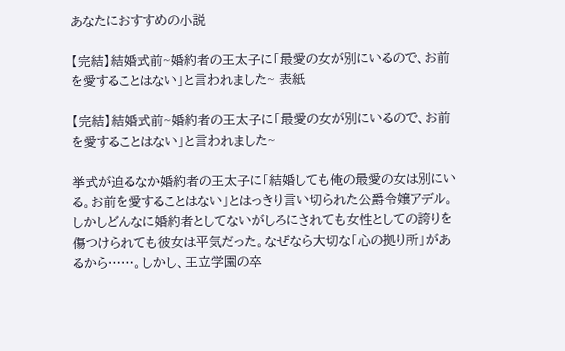あなたにおすすめの小説

【完結】結婚式前~婚約者の王太子に「最愛の女が別にいるので、お前を愛することはない」と言われました~ 表紙

【完結】結婚式前~婚約者の王太子に「最愛の女が別にいるので、お前を愛することはない」と言われました~

挙式が迫るなか婚約者の王太子に「結婚しても俺の最愛の女は別にいる。お前を愛することはない」とはっきり言い切られた公爵令嬢アデル。しかしどんなに婚約者としてないがしろにされても女性としての誇りを傷つけられても彼女は平気だった。なぜなら大切な「心の拠り所」があるから……。しかし、王立学園の卒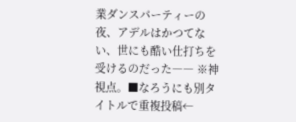業ダンスパーティーの夜、アデルはかつてない、世にも酷い仕打ちを受けるのだった―― ※神視点。■なろうにも別タイトルで重複投稿←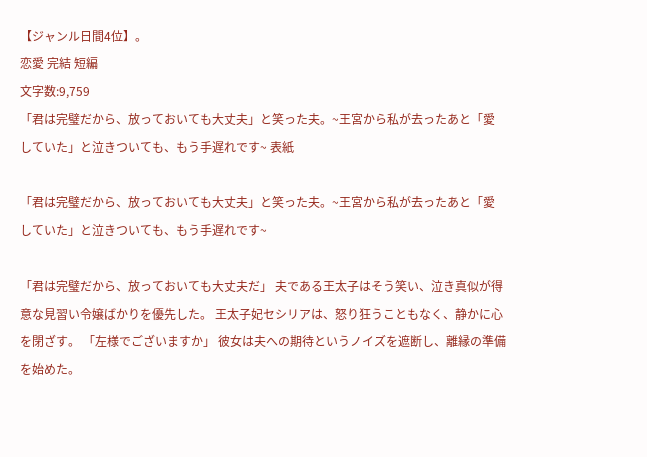【ジャンル日間4位】。
恋愛 完結 短編
文字数:9,759
「君は完璧だから、放っておいても大丈夫」と笑った夫。~王宮から私が去ったあと「愛していた」と泣きついても、もう手遅れです~ 表紙

「君は完璧だから、放っておいても大丈夫」と笑った夫。~王宮から私が去ったあと「愛していた」と泣きついても、もう手遅れです~

「君は完璧だから、放っておいても大丈夫だ」 夫である王太子はそう笑い、泣き真似が得意な見習い令嬢ばかりを優先した。 王太子妃セシリアは、怒り狂うこともなく、静かに心を閉ざす。 「左様でございますか」 彼女は夫への期待というノイズを遮断し、離縁の準備を始めた。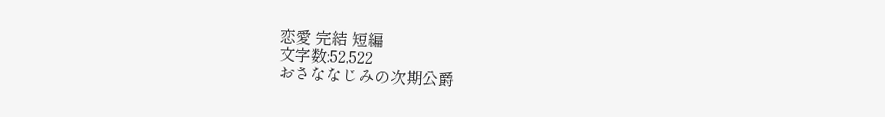恋愛 完結 短編
文字数:52,522
おさななじみの次期公爵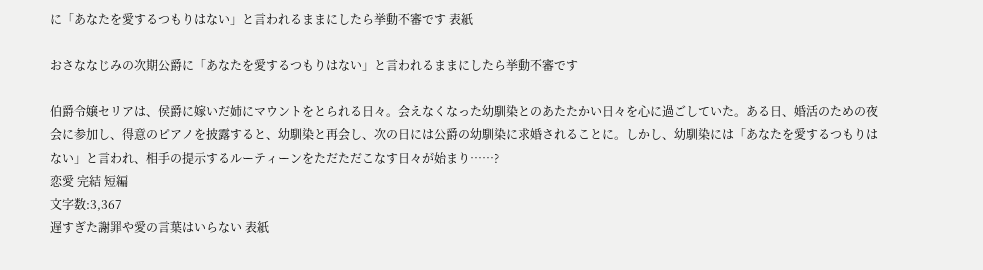に「あなたを愛するつもりはない」と言われるままにしたら挙動不審です 表紙

おさななじみの次期公爵に「あなたを愛するつもりはない」と言われるままにしたら挙動不審です

伯爵令嬢セリアは、侯爵に嫁いだ姉にマウントをとられる日々。会えなくなった幼馴染とのあたたかい日々を心に過ごしていた。ある日、婚活のための夜会に参加し、得意のピアノを披露すると、幼馴染と再会し、次の日には公爵の幼馴染に求婚されることに。しかし、幼馴染には「あなたを愛するつもりはない」と言われ、相手の提示するルーティーンをただただこなす日々が始まり……?
恋愛 完結 短編
文字数:3,367
遅すぎた謝罪や愛の言葉はいらない 表紙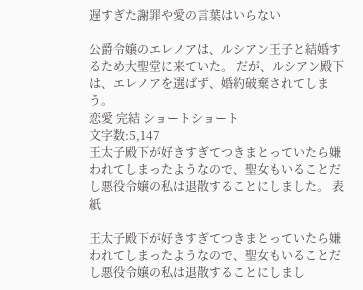遅すぎた謝罪や愛の言葉はいらない

公爵令嬢のエレノアは、ルシアン王子と結婚するため大聖堂に来ていた。 だが、ルシアン殿下は、エレノアを選ばず、婚約破棄されてしまう。
恋愛 完結 ショートショート
文字数:5,147
王太子殿下が好きすぎてつきまとっていたら嫌われてしまったようなので、聖女もいることだし悪役令嬢の私は退散することにしました。 表紙

王太子殿下が好きすぎてつきまとっていたら嫌われてしまったようなので、聖女もいることだし悪役令嬢の私は退散することにしまし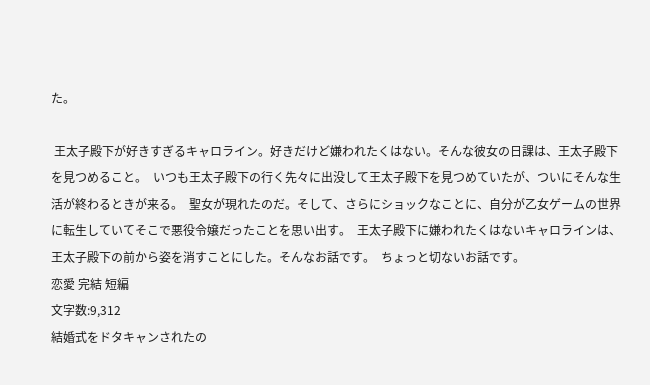た。

 王太子殿下が好きすぎるキャロライン。好きだけど嫌われたくはない。そんな彼女の日課は、王太子殿下を見つめること。  いつも王太子殿下の行く先々に出没して王太子殿下を見つめていたが、ついにそんな生活が終わるときが来る。  聖女が現れたのだ。そして、さらにショックなことに、自分が乙女ゲームの世界に転生していてそこで悪役令嬢だったことを思い出す。  王太子殿下に嫌われたくはないキャロラインは、王太子殿下の前から姿を消すことにした。そんなお話です。  ちょっと切ないお話です。
恋愛 完結 短編
文字数:9,312
結婚式をドタキャンされたの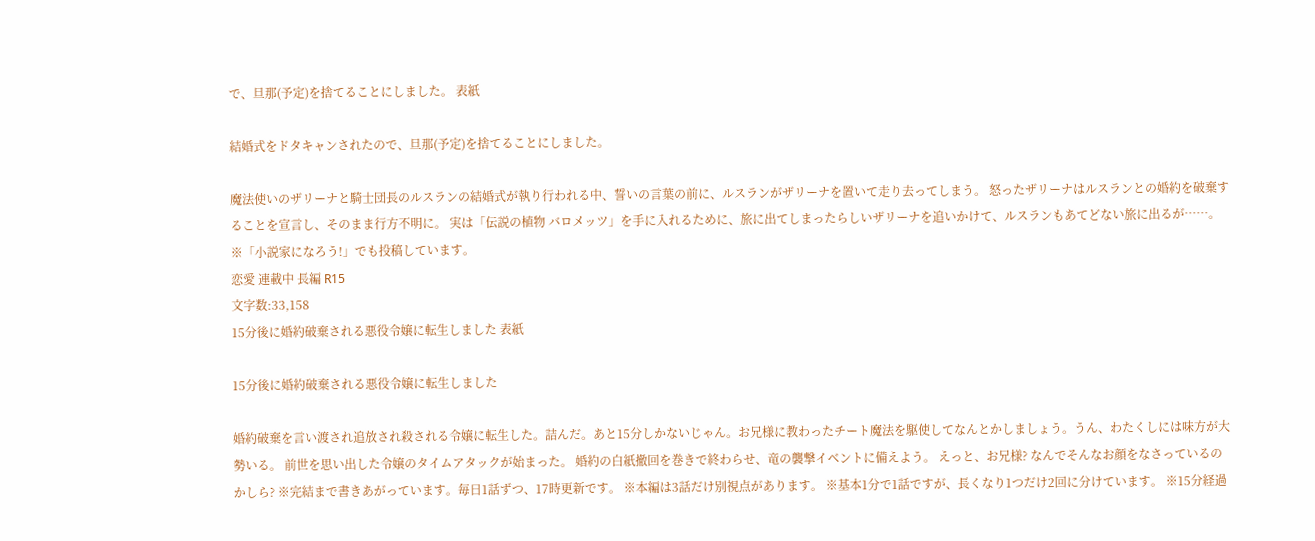で、旦那(予定)を捨てることにしました。 表紙

結婚式をドタキャンされたので、旦那(予定)を捨てることにしました。

魔法使いのザリーナと騎士団長のルスランの結婚式が執り行われる中、誓いの言葉の前に、ルスランがザリーナを置いて走り去ってしまう。 怒ったザリーナはルスランとの婚約を破棄することを宣言し、そのまま行方不明に。 実は「伝説の植物 バロメッツ」を手に入れるために、旅に出てしまったらしいザリーナを追いかけて、ルスランもあてどない旅に出るが……。 ※「小説家になろう!」でも投稿しています。
恋愛 連載中 長編 R15
文字数:33,158
15分後に婚約破棄される悪役令嬢に転生しました 表紙

15分後に婚約破棄される悪役令嬢に転生しました

婚約破棄を言い渡され追放され殺される令嬢に転生した。詰んだ。あと15分しかないじゃん。お兄様に教わったチート魔法を駆使してなんとかしましょう。うん、わたくしには味方が大勢いる。 前世を思い出した令嬢のタイムアタックが始まった。 婚約の白紙撤回を巻きで終わらせ、竜の襲撃イベントに備えよう。 えっと、お兄様? なんでそんなお顔をなさっているのかしら? ※完結まで書きあがっています。毎日1話ずつ、17時更新です。 ※本編は3話だけ別視点があります。 ※基本1分で1話ですが、長くなり1つだけ2回に分けています。 ※15分経過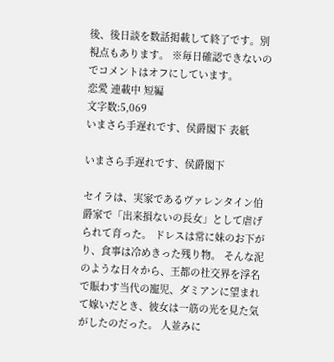後、後日談を数話掲載して終了です。別視点もあります。 ※毎日確認できないのでコメントはオフにしています。
恋愛 連載中 短編
文字数:5,069
いまさら手遅れです、侯爵閣下 表紙

いまさら手遅れです、侯爵閣下

セイラは、実家であるヴァレンタイン伯爵家で「出来損ないの長女」として虐げられて育った。 ドレスは常に妹のお下がり、食事は冷めきった残り物。 そんな泥のような日々から、王都の社交界を浮名で賑わす当代の寵児、ダミアンに望まれて嫁いだとき、彼女は一筋の光を見た気がしたのだった。 人並みに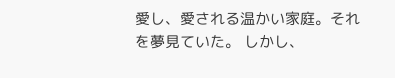愛し、愛される温かい家庭。それを夢見ていた。 しかし、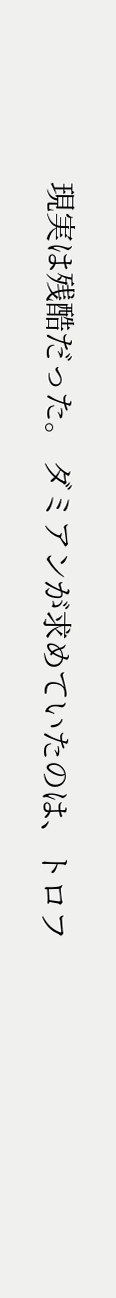現実は残酷だった。 ダミアンが求めていたのは、トロフ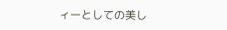ィーとしての美し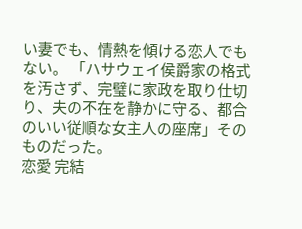い妻でも、情熱を傾ける恋人でもない。 「ハサウェイ侯爵家の格式を汚さず、完璧に家政を取り仕切り、夫の不在を静かに守る、都合のいい従順な女主人の座席」そのものだった。
恋愛 完結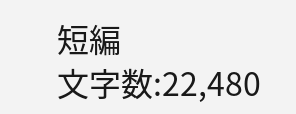短編
文字数:22,480